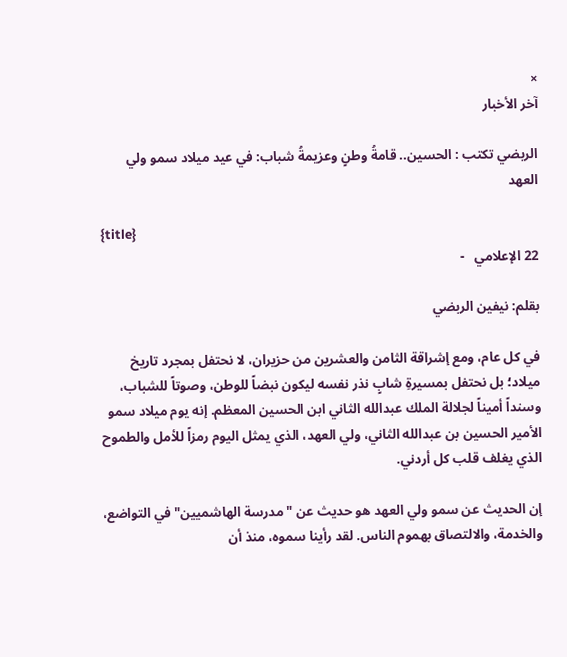×
آخر الأخبار

الربضي تكتب : الحسين.. قامةُ وطنٍ وعزيمةُ شباب: في عيد ميلاد سمو ولي العهد

{title}
22 الإعلامي   -

بقلم: نيفين الربضي

في كل عام، ومع إشراقة الثامن والعشرين من حزيران، لا نحتفل بمجرد تاريخ ميلاد؛ بل نحتفل بمسيرةِ شابٍ نذر نفسه ليكون نبضاً للوطن، وصوتاً للشباب، وسنداً أميناً لجلالة الملك عبدالله الثاني ابن الحسين المعظم. إنه يوم ميلاد سمو الأمير الحسين بن عبدالله الثاني، ولي العهد، الذي يمثل اليوم رمزاً للأمل والطموح الذي يغلف قلب كل أردني.

إن الحديث عن سمو ولي العهد هو حديث عن "مدرسة الهاشميين" في التواضع، والخدمة، والالتصاق بهموم الناس. لقد رأينا سموه، منذ أن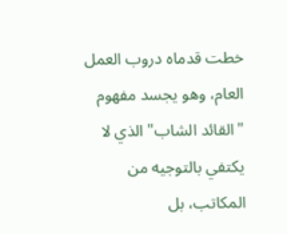خطت قدماه دروب العمل العام، وهو يجسد مفهوم "القائد الشاب" الذي لا يكتفي بالتوجيه من المكاتب، بل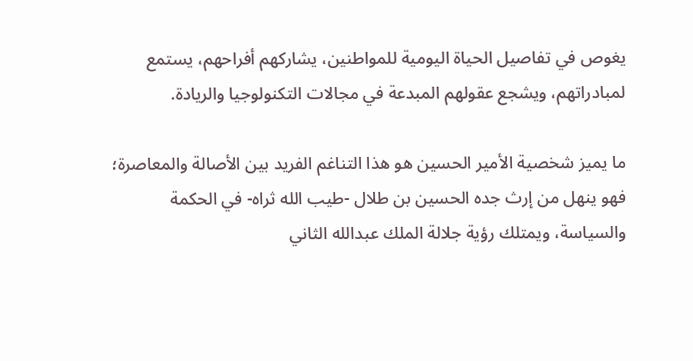يغوص في تفاصيل الحياة اليومية للمواطنين، يشاركهم أفراحهم، يستمع لمبادراتهم، ويشجع عقولهم المبدعة في مجالات التكنولوجيا والريادة.

ما يميز شخصية الأمير الحسين هو هذا التناغم الفريد بين الأصالة والمعاصرة؛ فهو ينهل من إرث جده الحسين بن طلال -طيب الله ثراه- في الحكمة والسياسة، ويمتلك رؤية جلالة الملك عبدالله الثاني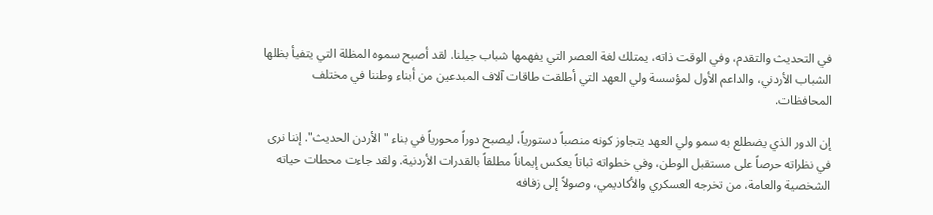في التحديث والتقدم، وفي الوقت ذاته، يمتلك لغة العصر التي يفهمها شباب جيلنا. لقد أصبح سموه المظلة التي يتفيأ بظلها الشباب الأردني، والداعم الأول لمؤسسة ولي العهد التي أطلقت طاقات آلاف المبدعين من أبناء وطننا في مختلف المحافظات.

إن الدور الذي يضطلع به سمو ولي العهد يتجاوز كونه منصباً دستورياً، ليصبح دوراً محورياً في بناء "الأردن الحديث". إننا نرى في نظراته حرصاً على مستقبل الوطن، وفي خطواته ثباتاً يعكس إيماناً مطلقاً بالقدرات الأردنية. ولقد جاءت محطات حياته الشخصية والعامة، من تخرجه العسكري والأكاديمي، وصولاً إلى زفافه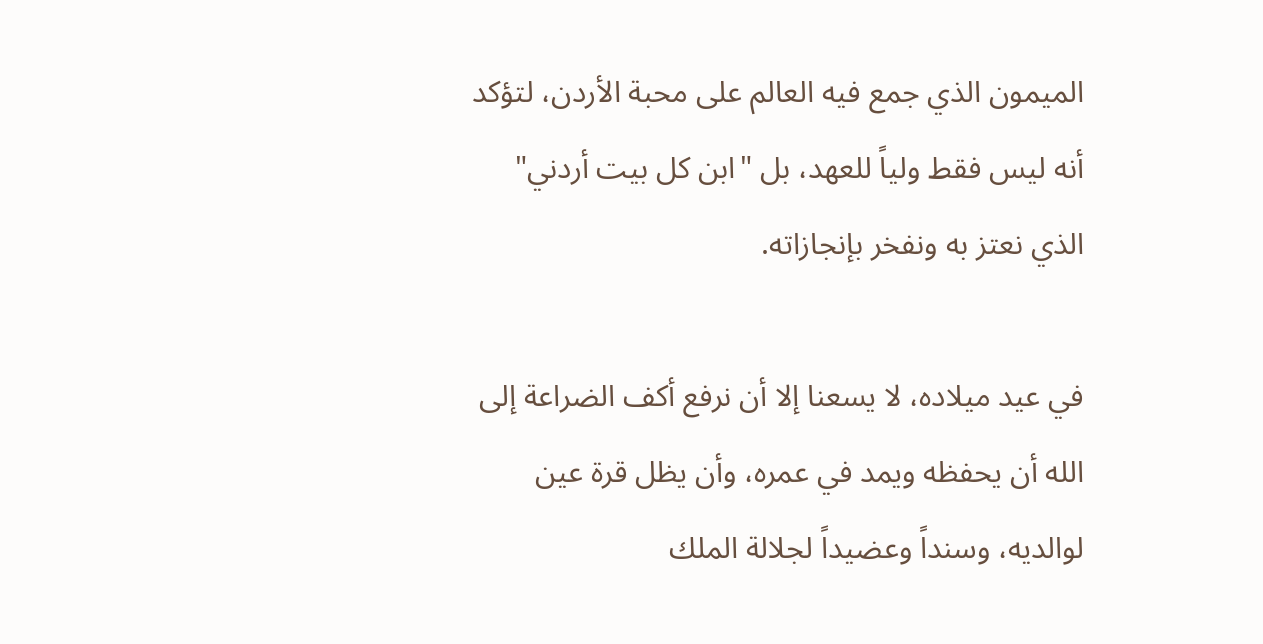الميمون الذي جمع فيه العالم على محبة الأردن، لتؤكد أنه ليس فقط ولياً للعهد، بل "ابن كل بيت أردني" الذي نعتز به ونفخر بإنجازاته.

في عيد ميلاده، لا يسعنا إلا أن نرفع أكف الضراعة إلى الله أن يحفظه ويمد في عمره، وأن يظل قرة عين لوالديه، وسنداً وعضيداً لجلالة الملك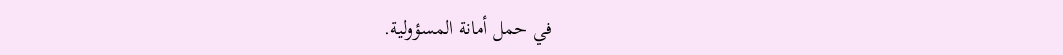في حمل أمانة المسؤولية.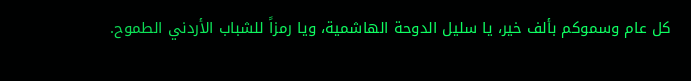كل عام وسموكم بألف خير، يا سليل الدوحة الهاشمية، ويا رمزاً للشباب الأردني الطموح.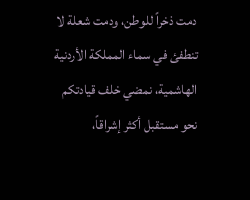دمت ذخراً للوطن، ودمت شعلة لا تنطفئ في سماء المملكة الأردنية الهاشمية، نمضي خلف قيادتكم نحو مستقبل أكثر إشراقاً،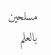مسلحين بالعلم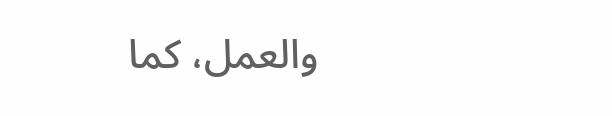والعمل، كما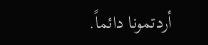أردتمونا دائماً.